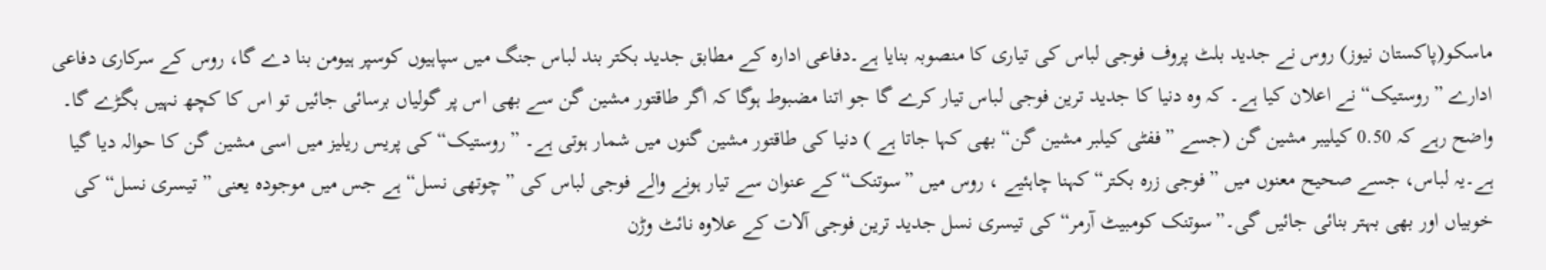ماسکو(پاکستان نیوز) روس نے جدید بلٹ پروف فوجی لباس کی تیاری کا منصوبہ بنایا ہے۔دفاعی ادارہ کے مطابق جدید بکتر بند لباس جنگ میں سپاہیوں کوسپر ہیومن بنا دے گا، روس کے سرکاری دفاعی ادارے ”روستیک“ نے اعلان کیا ہے۔ کہ وہ دنیا کا جدید ترین فوجی لباس تیار کرے گا جو اتنا مضبوط ہوگا کہ اگر طاقتور مشین گن سے بھی اس پر گولیاں برسائی جائیں تو اس کا کچھ نہیں بگڑے گا۔ واضح رہے کہ 0.50 کیلیبر مشین گن (جسے ”ففٹی کیلبر مشین گن“ بھی کہا جاتا ہے ) دنیا کی طاقتور مشین گنوں میں شمار ہوتی ہے۔ ”روستیک“ کی پریس ریلیز میں اسی مشین گن کا حوالہ دیا گیا ہے۔یہ لباس، جسے صحیح معنوں میں ”فوجی زرہ بکتر“ کہنا چاہئیے ، روس میں ”سوتنک“کے عنوان سے تیار ہونے والے فوجی لباس کی ”چوتھی نسل“ ہے جس میں موجودہ یعنی ”تیسری نسل“ کی خوبیاں اور بھی بہتر بنائی جائیں گی۔”سوتنک کومبیٹ آرمر“ کی تیسری نسل جدید ترین فوجی آلات کے علاوہ نائٹ وڑن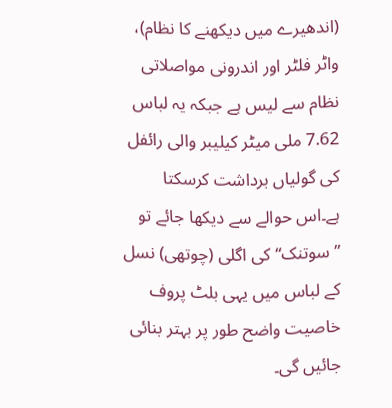(اندھیرے میں دیکھنے کا نظام)، واٹر فلٹر اور اندرونی مواصلاتی نظام سے لیس ہے جبکہ یہ لباس 7.62 ملی میٹر کیلیبر والی رائفل کی گولیاں برداشت کرسکتا ہے۔اس حوالے سے دیکھا جائے تو ”سوتنک“ کی اگلی (چوتھی) نسل کے لباس میں یہی بلٹ پروف خاصیت واضح طور پر بہتر بنائی جائیں گی۔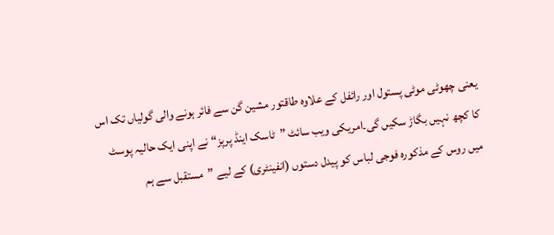یعنی چھوٹی موٹی پستول اور رائفل کے علاوہ طاقتور مشین گن سے فائر ہونے والی گولیاں تک اس کا کچھ نہیں بگاڑ سکیں گی۔امریکی ویب سائٹ ”ٹاسک اینڈ پرپز“ نے اپنی ایک حالیہ پوسٹ میں روس کے مذکورہ فوجی لباس کو پیدل دستوں (انفینٹری) کے لیے ”مستقبل سے ہم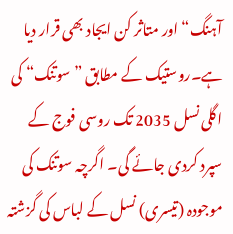آہنگ“ اور متاثر کن ایجاد بھی قرار دیا ہے۔روستیک کے مطابق ”سوتنک“ کی اگلی نسل 2035 تک روسی فوج کے سپرد کردی جائے گی۔ اگرچہ سوتنک کی موجودہ (تیسری) نسل کے لباس کی گزشتہ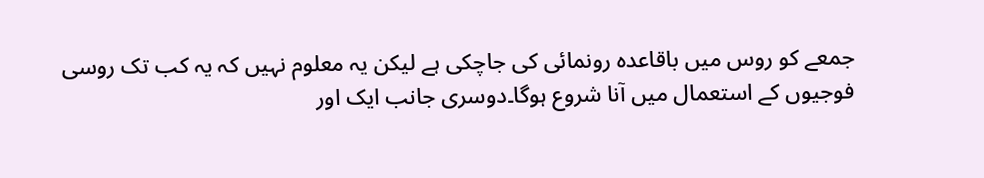جمعے کو روس میں باقاعدہ رونمائی کی جاچکی ہے لیکن یہ معلوم نہیں کہ یہ کب تک روسی فوجیوں کے استعمال میں آنا شروع ہوگا۔دوسری جانب ایک اور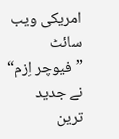امریکی ویب سائٹ ”فیوچر اِزم“ نے جدید ترین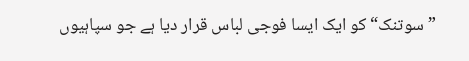”سوتنک“ کو ایک ایسا فوجی لباس قرار دیا ہے جو سپاہیوں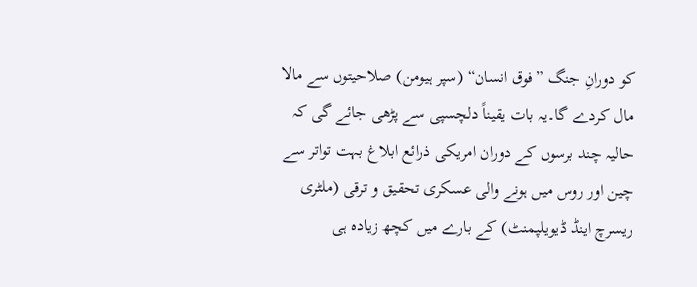کو دورانِ جنگ ”فوق انسان“ (سپر ہیومن) صلاحیتوں سے مالا مال کردے گا۔یہ بات یقیناً دلچسپی سے پڑھی جائے گی کہ حالیہ چند برسوں کے دوران امریکی ذرائع ابلاغ بہت تواتر سے چین اور روس میں ہونے والی عسکری تحقیق و ترقی (ملٹری ریسرچ اینڈ ڈیویلپمنٹ) کے بارے میں کچھ زیادہ ہی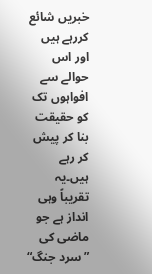خبریں شائع کررہے ہیں اور اس حوالے سے افواہوں تک کو حقیقت بنا کر پیش کر رہے ہیں۔یہ تقریباً وہی انداز ہے جو ماضی کی ”سرد جنگ“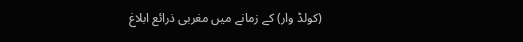(کولڈ وار) کے زمانے میں مغربی ذرائع ابلاغ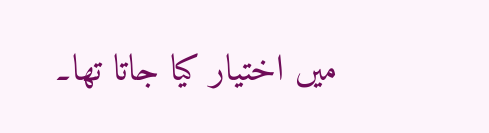میں اختیار کیا جاتا تھا۔